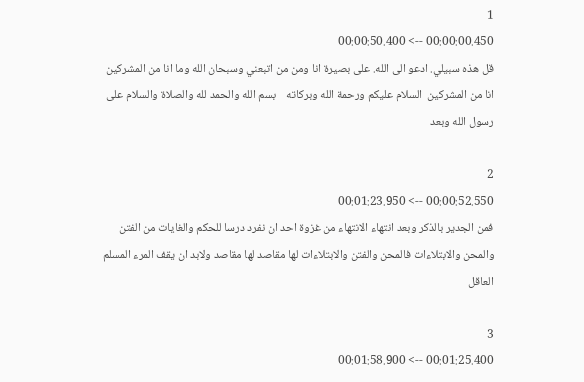1
00:00:00.450 --> 00:00:50.400
قل هذه سبيلي. ادعو الى الله. على بصيرة انا ومن من اتبعني وسبحان الله وما انا من المشركين انا من المشركين  السلام عليكم ورحمة الله وبركاته    بسم الله والحمد لله والصلاة والسلام على رسول الله وبعد

2
00:00:52.550 --> 00:01:23.950
فمن الجدير بالذكر وبعد انتهاء الانتهاء من غزوة احد ان نفرد درسا للحكم والغايات من الفتن والمحن والابتلاءات فالمحن والفتن والابتلاءات لها مقاصد لها مقاصد ولابد ان يقف المرء المسلم العاقل

3
00:01:25.400 --> 00:01:58.900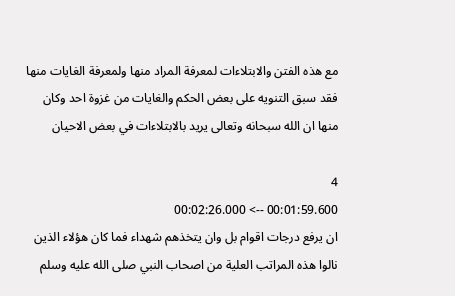مع هذه الفتن والابتلاءات لمعرفة المراد منها ولمعرفة الغايات منها فقد سبق التنويه على بعض الحكم والغايات من غزوة احد وكان منها ان الله سبحانه وتعالى يريد بالابتلاءات في بعض الاحيان

4
00:01:59.600 --> 00:02:26.000
ان يرفع درجات اقوام بل وان يتخذهم شهداء فما كان هؤلاء الذين نالوا هذه المراتب العلية من اصحاب النبي صلى الله عليه وسلم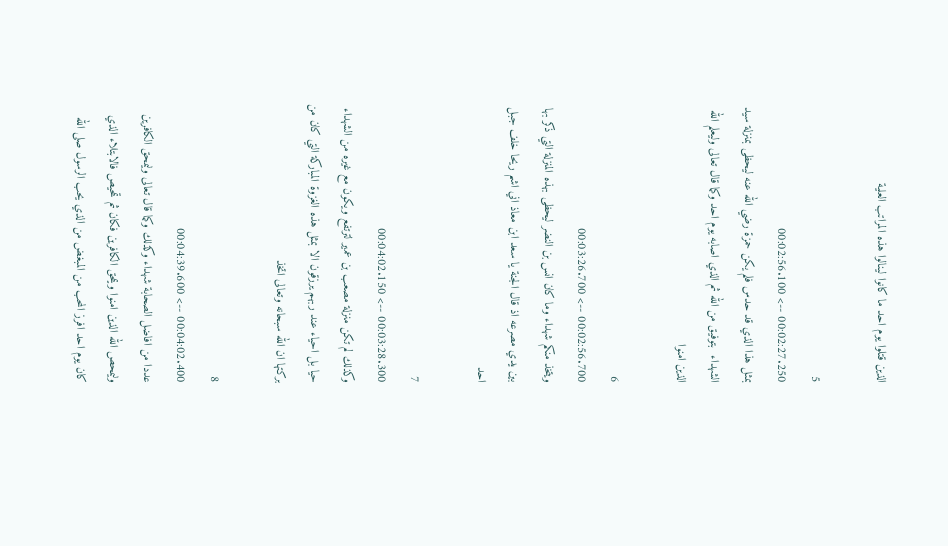الذين قتلوا يوم احد ما كانوا لينالوا هذه المراتب العلية

5
00:02:27.250 --> 00:02:56.100
بمثل هذا الذي قد حدس فلم يكن حمزة رضي الله عنه ليحظى بمنزلة سيد الشهداء  بتوفيق من الله ثم الذي اصابه يوم احد وكما قال تعالى وليعلم الله الذين امنوا

6
00:02:56.700 --> 00:03:26.700
ويتخذ منكم شهداء وما كان انس بن النضر ليحظى بهذه المنزلة التي ذكر بها بين يدي مصرعه اذ قال الجنة يا سعد ابن معاذ اني اشم ريحا خلف جبل احد

7
00:03:28.300 --> 00:04:02.150
وكذلك لم تكن منزلة مصعب بن عمير لترتفع ويكون مع غيره من الشهداء حيا بل احياء عند ربهم يرزقون الا بمثل هذه الغزوة المباركة التي كان من بركتها ان الله سبحانه وتعالى اتخذ

8
00:04:02.400 --> 00:04:39.600
عددا من افاضل الصحابة شهداء وكذلك وكما قال تعالى وليمحق الكافرين وليمحص الله الذين امنوا ويمحق الكافرين فكان ثم تمحيص فالابتلاء الذي كان يوم احد افرز المحب من المبغض من الذي يحب الرسول صلى الله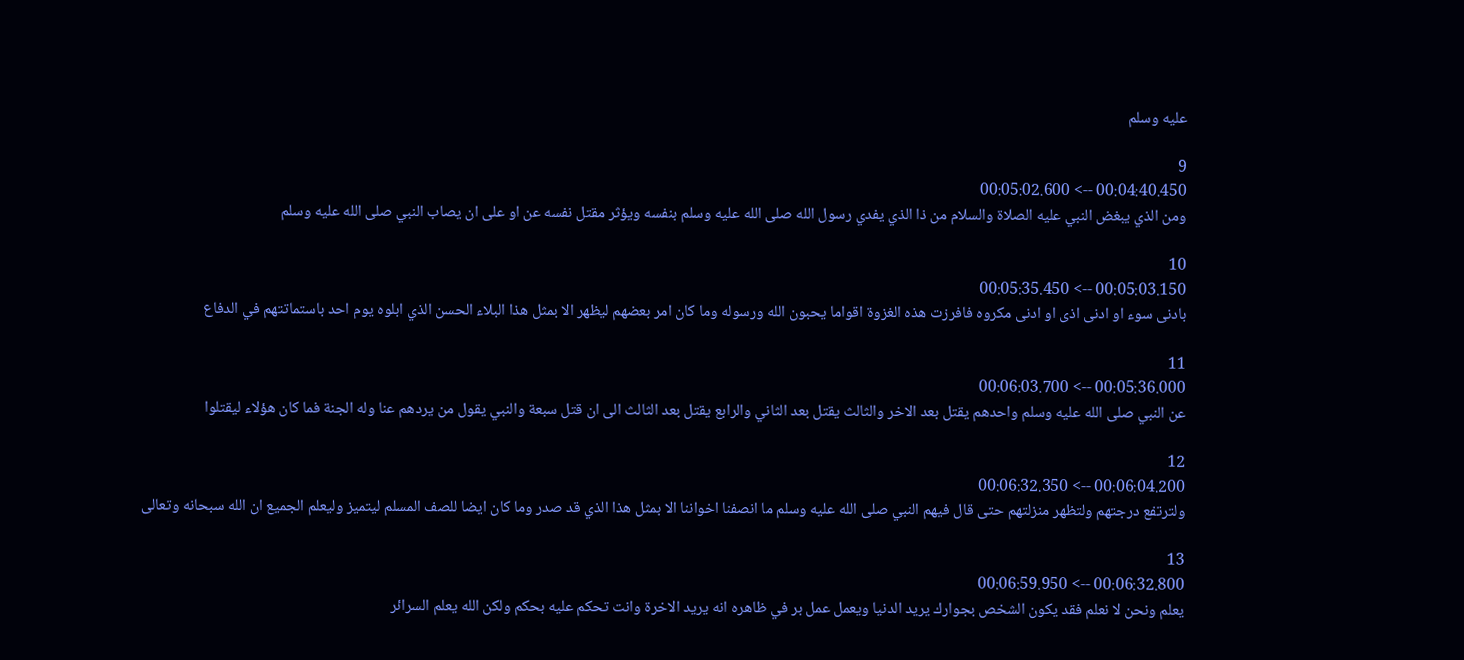عليه وسلم

9
00:04:40.450 --> 00:05:02.600
ومن الذي يبغض النبي عليه الصلاة والسلام من ذا الذي يفدي رسول الله صلى الله عليه وسلم بنفسه ويؤثر مقتل نفسه عن او على ان يصاب النبي صلى الله عليه وسلم

10
00:05:03.150 --> 00:05:35.450
بادنى سوء او ادنى اذى او ادنى مكروه فافرزت هذه الغزوة اقواما يحبون الله ورسوله وما كان امر بعضهم ليظهر الا بمثل هذا البلاء الحسن الذي ابلوه يوم احد باستماتتهم في الدفاع

11
00:05:36.000 --> 00:06:03.700
عن النبي صلى الله عليه وسلم واحدهم يقتل بعد الاخر والثالث يقتل بعد الثاني والرابع يقتل بعد الثالث الى ان قتل سبعة والنبي يقول من يردهم عنا وله الجنة فما كان هؤلاء ليقتلوا

12
00:06:04.200 --> 00:06:32.350
ولترتفع درجتهم ولتظهر منزلتهم حتى قال فيهم النبي صلى الله عليه وسلم ما انصفنا اخواننا الا بمثل هذا الذي قد صدر وما كان ايضا للصف المسلم ليتميز وليعلم الجميع ان الله سبحانه وتعالى

13
00:06:32.800 --> 00:06:59.950
يعلم ونحن لا نعلم فقد يكون الشخص بجوارك يريد الدنيا ويعمل عمل بر في ظاهره انه يريد الاخرة وانت تحكم عليه بحكم ولكن الله يعلم السرائر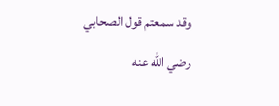وقد سمعتم قول الصحابي رضي الله عنه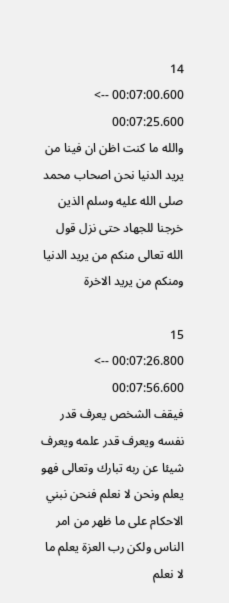14
00:07:00.600 --> 00:07:25.600
والله ما كنت اظن ان فينا من يريد الدنيا نحن اصحاب محمد صلى الله عليه وسلم الذين خرجنا للجهاد حتى نزل قول الله تعالى منكم من يريد الدنيا ومنكم من يريد الاخرة

15
00:07:26.800 --> 00:07:56.600
فيقف الشخص يعرف قدر نفسه ويعرف قدر علمه ويعرف شيئا عن ربه تبارك وتعالى فهو يعلم ونحن لا نعلم فنحن نبني الاحكام على ما ظهر من امر الناس ولكن رب العزة يعلم ما لا نعلم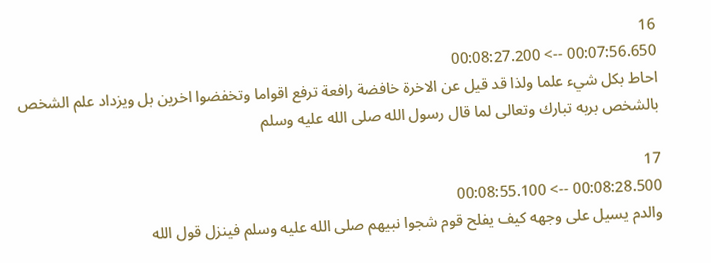16
00:07:56.650 --> 00:08:27.200
احاط بكل شيء علما ولذا قد قيل عن الاخرة خافضة رافعة ترفع اقواما وتخفضوا اخرين بل ويزداد علم الشخص بالشخص بربه تبارك وتعالى لما قال رسول الله صلى الله عليه وسلم

17
00:08:28.500 --> 00:08:55.100
والدم يسيل على وجهه كيف يفلح قوم شجوا نبيهم صلى الله عليه وسلم فينزل قول الله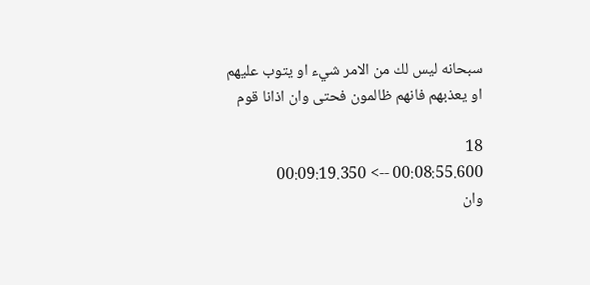سبحانه ليس لك من الامر شيء او يتوب عليهم او يعذبهم فانهم ظالمون فحتى وان اذانا قوم

18
00:08:55.600 --> 00:09:19.350
وان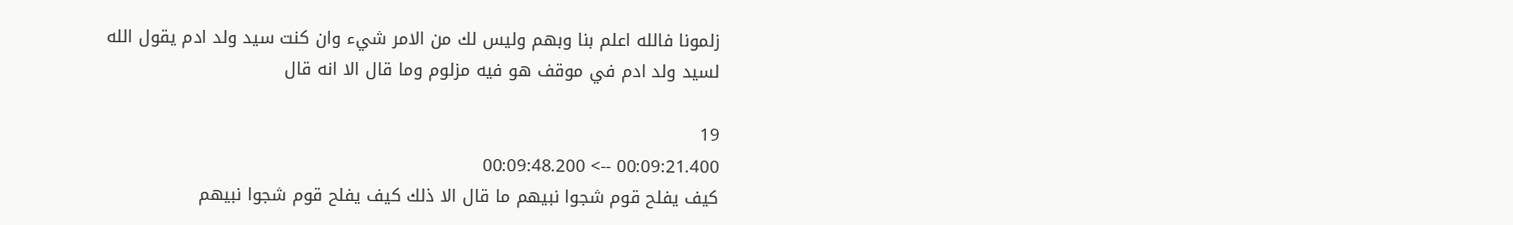زلمونا فالله اعلم بنا وبهم وليس لك من الامر شيء وان كنت سيد ولد ادم يقول الله لسيد ولد ادم في موقف هو فيه مزلوم وما قال الا انه قال

19
00:09:21.400 --> 00:09:48.200
كيف يفلح قوم شجوا نبيهم ما قال الا ذلك كيف يفلح قوم شجوا نبيهم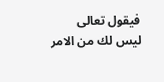فيقول تعالى ليس لك من الامر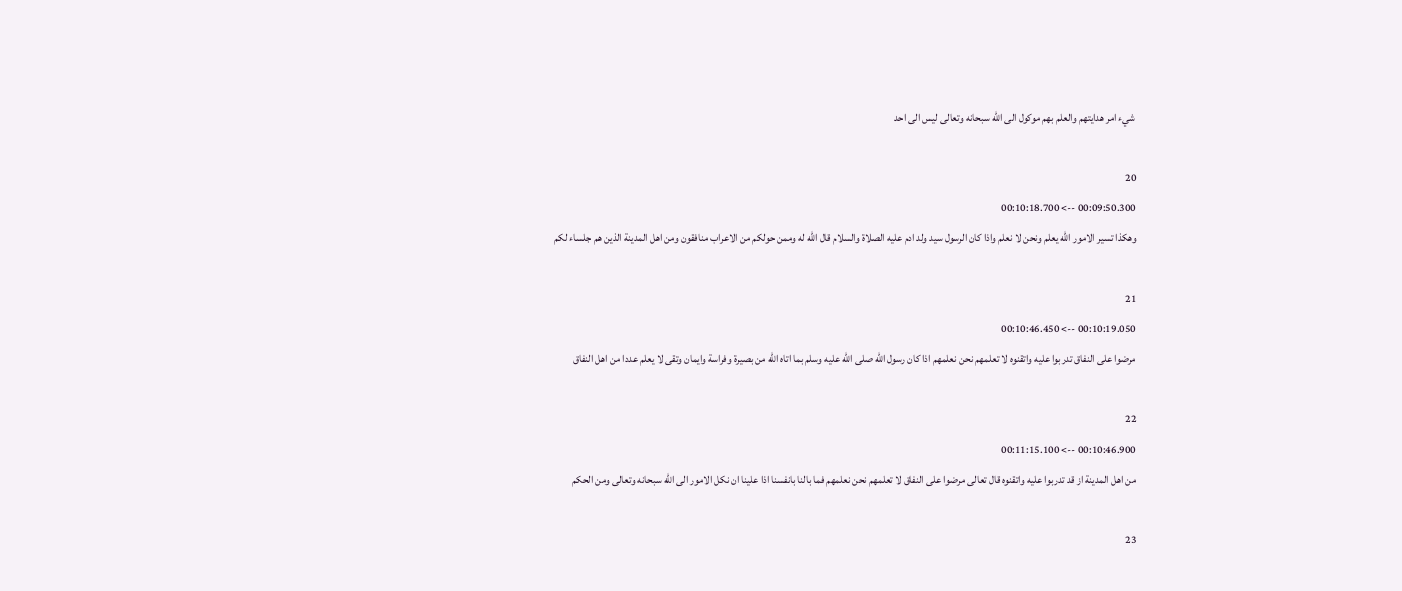شيء امر هدايتهم والعلم بهم موكول الى الله سبحانه وتعالى ليس الى احد

20
00:09:50.300 --> 00:10:18.700
وهكذا تسير الامور الله يعلم ونحن لا نعلم واذا كان الرسول سيد ولد ادم عليه الصلاة والسلام قال الله له وممن حولكم من الاعراب منافقون ومن اهل المدينة الذين هم جلساء لكم

21
00:10:19.050 --> 00:10:46.450
مرضوا على النفاق تدربوا عليه واتقنوه لا تعلمهم نحن نعلمهم اذا كان رسول الله صلى الله عليه وسلم بما اتاه الله من بصيرة وفراسة وايمان وتقى لا يعلم عددا من اهل النفاق

22
00:10:46.900 --> 00:11:15.100
من اهل المدينة از قد تدربوا عليه واتقنوه قال تعالى مرضوا على النفاق لا تعلمهم نحن نعلمهم فما بالنا بانفسنا اذا علينا ان نكل الامور الى الله سبحانه وتعالى ومن الحكم

23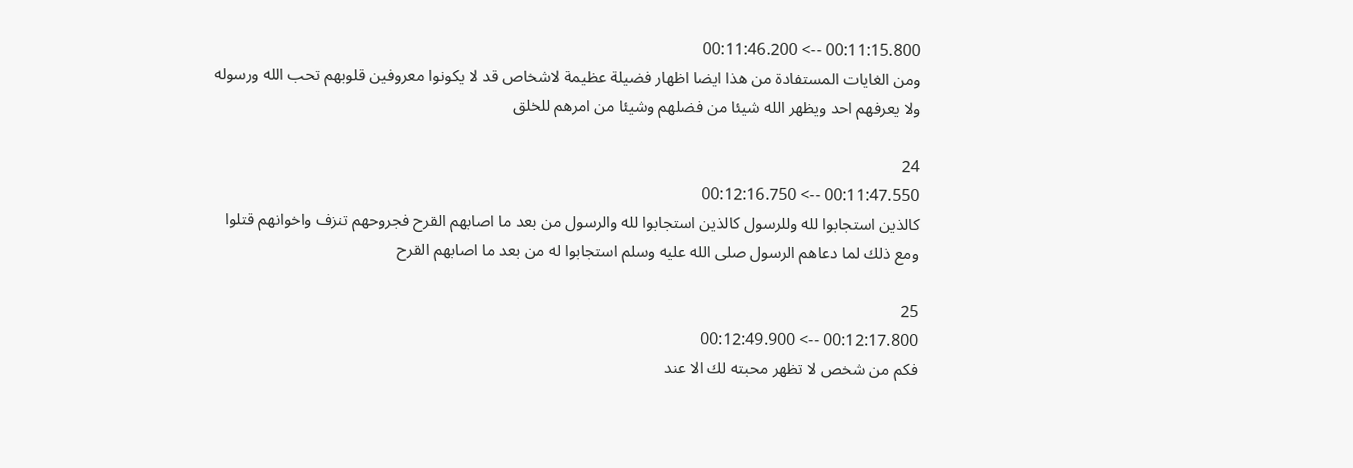00:11:15.800 --> 00:11:46.200
ومن الغايات المستفادة من هذا ايضا اظهار فضيلة عظيمة لاشخاص قد لا يكونوا معروفين قلوبهم تحب الله ورسوله ولا يعرفهم احد ويظهر الله شيئا من فضلهم وشيئا من امرهم للخلق

24
00:11:47.550 --> 00:12:16.750
كالذين استجابوا لله وللرسول كالذين استجابوا لله والرسول من بعد ما اصابهم القرح فجروحهم تنزف واخوانهم قتلوا ومع ذلك لما دعاهم الرسول صلى الله عليه وسلم استجابوا له من بعد ما اصابهم القرح

25
00:12:17.800 --> 00:12:49.900
فكم من شخص لا تظهر محبته لك الا عند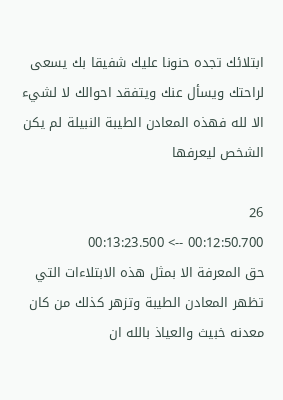ابتلائك تجده حنونا عليك شفيقا بك يسعى لراحتك ويسأل عنك ويتفقد احوالك لا لشيء الا لله فهذه المعادن الطيبة النبيلة لم يكن الشخص ليعرفها

26
00:12:50.700 --> 00:13:23.500
حق المعرفة الا بمثل هذه الابتلاءات التي تظهر المعادن الطيبة وتزهر كذلك من كان معدنه خبيث والعياذ بالله ان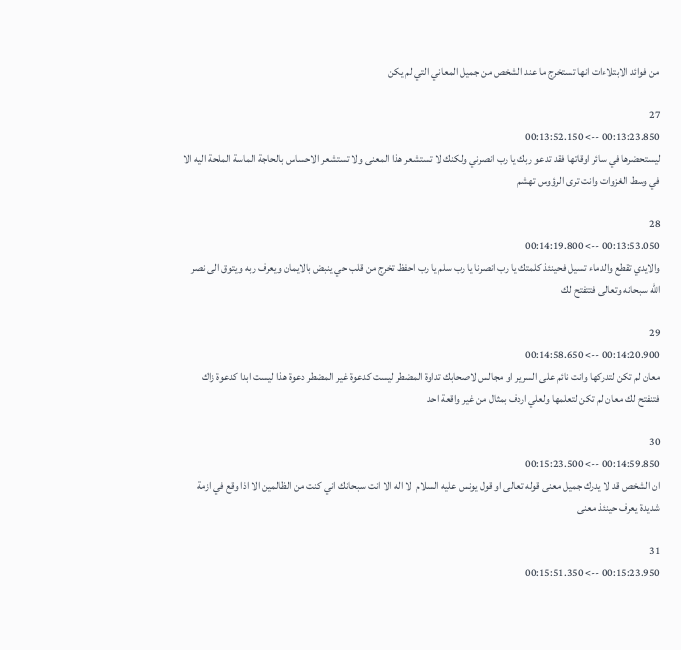من فوائد الابتلاءات انها تستخرج ما عند الشخص من جميل المعاني التي لم يكن

27
00:13:23.850 --> 00:13:52.150
ليستحضرها في سائر اوقاتها فقد تدعو ربك يا رب انصرني ولكنك لا تستشعر هذا المعنى ولا تستشعر الاحساس بالحاجة الماسة الملحة اليه الا في وسط الغزوات وانت ترى الرؤوس تهشم

28
00:13:53.050 --> 00:14:19.800
والايدي تقطع والدماء تسيل فحينئذ كلمتك يا رب انصرنا يا رب سلم يا رب احفظ تخرج من قلب حي ينبض بالايمان ويعرف ربه ويتوق الى نصر الله سبحانه وتعالى فتتفتح لك

29
00:14:20.900 --> 00:14:58.650
معان لم تكن لتدركها وانت نائم على السرير او مجالس لاصحابك تداوة المضطر ليست كدعوة غير المضطر دعوة هذا ليست ابدا كدعوة زاك فتنفتح لك معان لم تكن لتعلمها ولعلي اردف بمثال من غير واقعة احد

30
00:14:59.850 --> 00:15:23.500
ان الشخص قد لا يدرك جميل معنى قوله تعالى او قول يونس عليه السلام  لا اله الا انت سبحانك اني كنت من الظالمين الا اذا وقع في ازمة شديدة يعرف حينئذ معنى

31
00:15:23.950 --> 00:15:51.350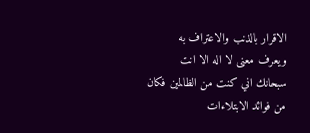الاقرار بالذنب والاعتراف به ويعرف معنى لا اله الا انت سبحانك اني كنت من الظالمين فكان من فوائد الابتلاءات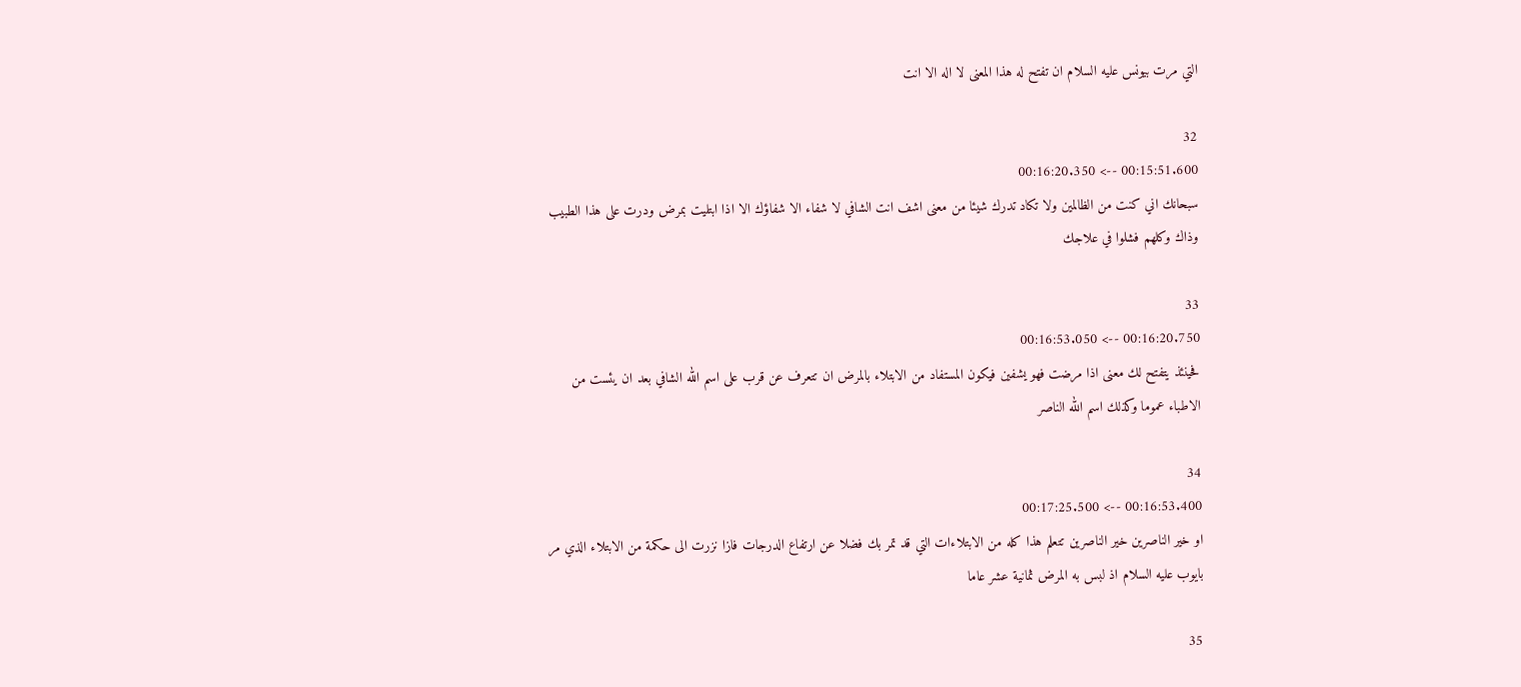التي مرت بيونس عليه السلام ان تفتح له هذا المعنى لا اله الا انت

32
00:15:51.600 --> 00:16:20.350
سبحانك اني كنت من الظالمين ولا تكاد تدرك شيئا من معنى اشف انت الشافي لا شفاء الا شفاؤك الا اذا ابتليت بمرض ودرت على هذا الطبيب وذاك وكلهم فشلوا في علاجك

33
00:16:20.750 --> 00:16:53.050
فحينئذ يتفتح لك معنى اذا مرضت فهو يشفين فيكون المستفاد من الابتلاء بالمرض ان تتعرف عن قرب على اسم الله الشافي بعد ان يئست من الاطباء عموما وكذلك اسم الله الناصر

34
00:16:53.400 --> 00:17:25.500
او خير الناصرين خير الناصرين تتعلم هذا كله من الابتلاءات التي قد تمر بك فضلا عن ارتفاع الدرجات فازا نزرت الى حكمة من الابتلاء الذي مر بايوب عليه السلام اذ لبس به المرض ثمانية عشر عاما

35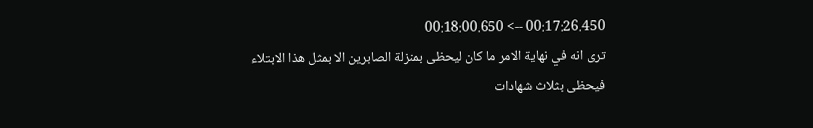00:17:26.450 --> 00:18:00.650
ترى انه في نهاية الامر ما كان ليحظى بمنزلة الصابرين الا بمثل هذا الابتلاء فيحظى بثلاث شهادات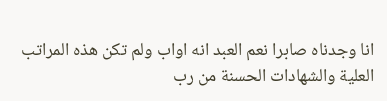انا وجدناه صابرا نعم العبد انه اواب ولم تكن هذه المراتب العلية والشهادات الحسنة من رب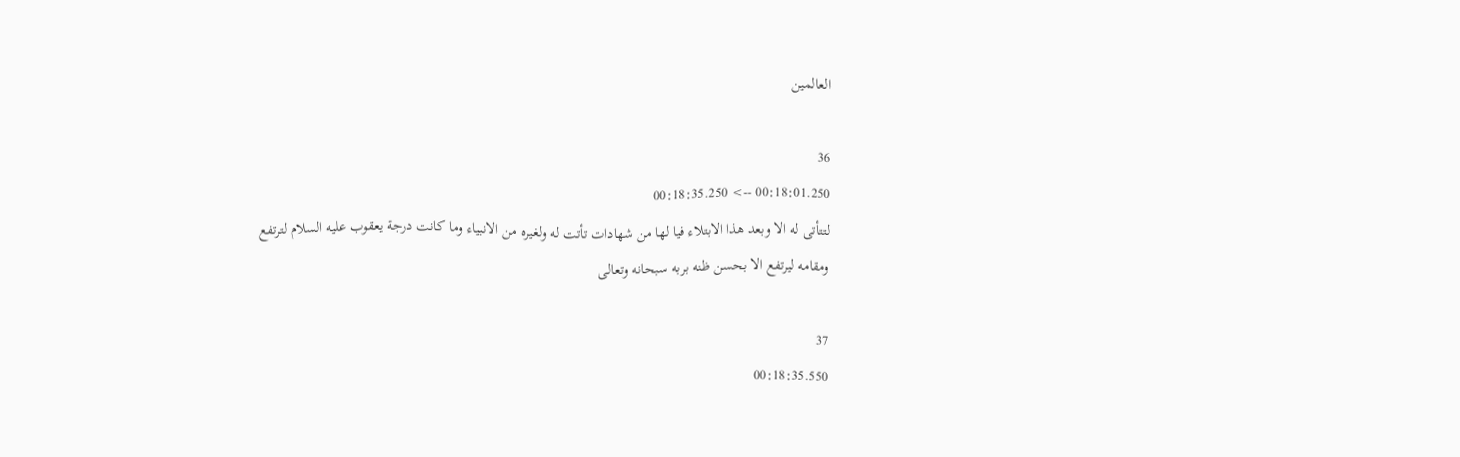العالمين

36
00:18:01.250 --> 00:18:35.250
لتتأتى له الا وبعد هذا الابتلاء فيا لها من شهادات تأتت له ولغيره من الانبياء وما كانت درجة يعقوب عليه السلام لترتفع ومقامه ليرتفع الا بحسن ظنه بربه سبحانه وتعالى

37
00:18:35.550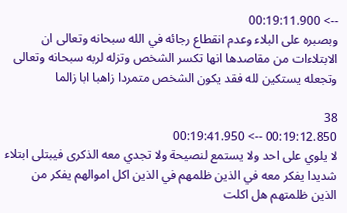--> 00:19:11.900
وبصبره على البلاء وعدم انقطاع رجائه في الله سبحانه وتعالى ان الابتلاءات من مقاصدها انها تكسر الشخص وتزله لربه سبحانه وتعالى وتجعله يستكين لله فقد يكون الشخص متمردا زاهبا ابا زالما

38
00:19:12.850 --> 00:19:41.950
لا يلوي على احد ولا يستمع لنصيحة ولا تجدي معه الذكرى فيبتلى ابتلاء شديدا يفكر معه في الذين ظلمهم في الذين اكل اموالهم يفكر من الذين ظلمتهم هل اكلت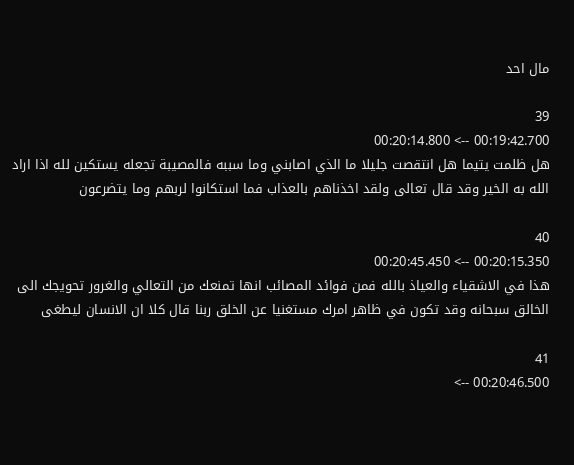مال احد

39
00:19:42.700 --> 00:20:14.800
هل ظلمت يتيما هل انتقصت جليلا ما الذي اصابني وما سببه فالمصيبة تجعله يستكين لله اذا اراد الله به الخير وقد قال تعالى ولقد اخذناهم بالعذاب فما استكانوا لربهم وما يتضرعون

40
00:20:15.350 --> 00:20:45.450
هذا في الاشقياء والعياذ بالله فمن فوائد المصائب انها تمنعك من التعالي والغرور تحويجك الى الخالق سبحانه وقد تكون في ظاهر امرك مستغنيا عن الخلق ربنا قال كلا ان الانسان ليطغى

41
00:20:46.500 -->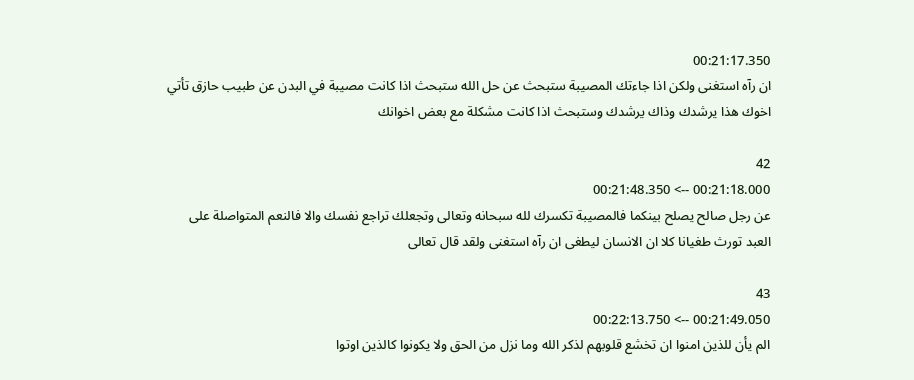00:21:17.350
ان رآه استغنى ولكن اذا جاءتك المصيبة ستبحث عن حل الله ستبحث اذا كانت مصيبة في البدن عن طبيب حازق تأتي اخوك هذا يرشدك وذاك يرشدك وستبحث اذا كانت مشكلة مع بعض اخوانك

42
00:21:18.000 --> 00:21:48.350
عن رجل صالح يصلح بينكما فالمصيبة تكسرك لله سبحانه وتعالى وتجعلك تراجع نفسك والا فالنعم المتواصلة على العبد تورث طغيانا كلا ان الانسان ليطغى ان رآه استغنى ولقد قال تعالى

43
00:21:49.050 --> 00:22:13.750
الم يأن للذين امنوا ان تخشع قلوبهم لذكر الله وما نزل من الحق ولا يكونوا كالذين اوتوا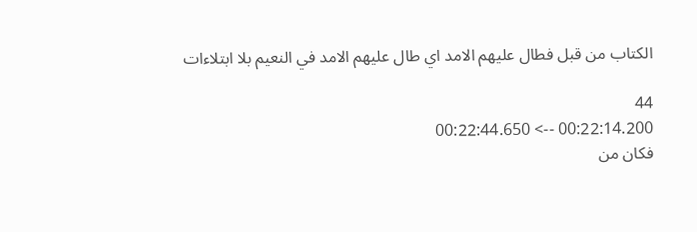الكتاب من قبل فطال عليهم الامد اي طال عليهم الامد في النعيم بلا ابتلاءات

44
00:22:14.200 --> 00:22:44.650
فكان من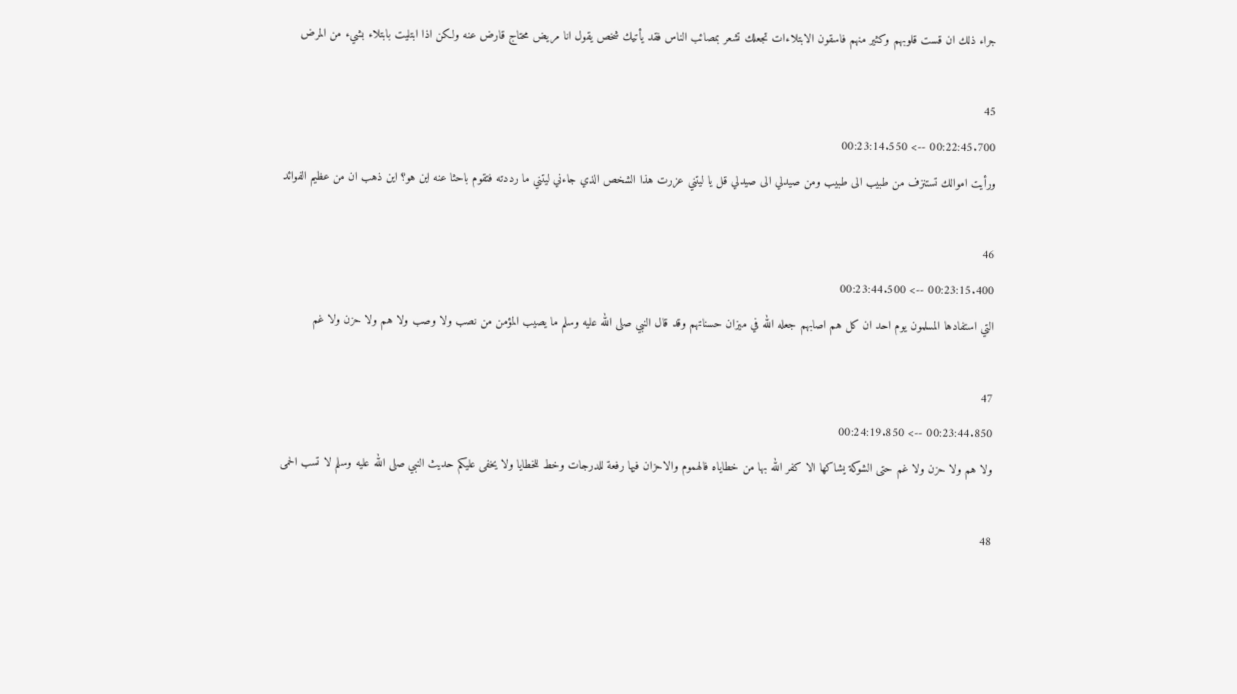جراء ذلك ان قست قلوبهم وكثير منهم فاسقون الابتلاءات تجعلك تشعر بمصائب الناس فقد يأتيك شخص يقول انا مريض محتاج قارض عنه ولكن اذا ابتليت بابتلاء بشيء من المرض

45
00:22:45.700 --> 00:23:14.550
ورأيت اموالك تستنزف من طبيب الى طبيب ومن صيدلي الى صيدلي قل يا ليتني عزرت هذا الشخص الذي جاءني ليتني ما رددته فتقوم باحثا عنه اين هو؟ اين ذهب ان من عظيم الفوائد

46
00:23:15.400 --> 00:23:44.500
التي استفادها المسلمون يوم احد ان كل هم اصابهم جعله الله في ميزان حسناتهم وقد قال النبي صلى الله عليه وسلم ما يصيب المؤمن من نصب ولا وصب ولا هم ولا حزن ولا غم

47
00:23:44.850 --> 00:24:19.850
ولا هم ولا حزن ولا غم حتى الشوكة يشاكها الا كفر الله بها من خطاياه فالهموم والاحزان فيها رفعة للدرجات وخط للخطايا ولا يخفى عليكم حديث النبي صلى الله عليه وسلم لا تسب الحمى

48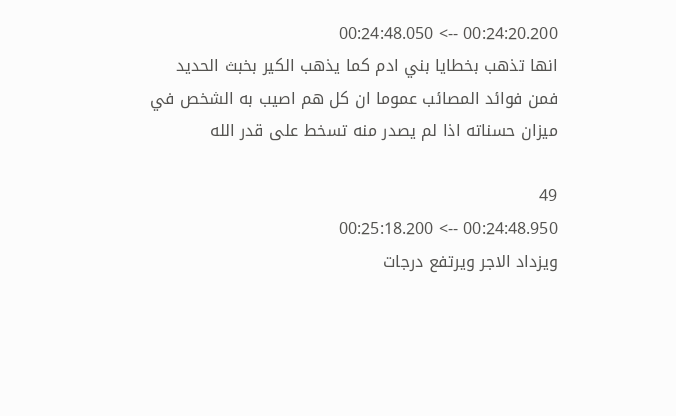00:24:20.200 --> 00:24:48.050
انها تذهب بخطايا بني ادم كما يذهب الكير بخبث الحديد فمن فوائد المصائب عموما ان كل هم اصيب به الشخص في ميزان حسناته اذا لم يصدر منه تسخط على قدر الله

49
00:24:48.950 --> 00:25:18.200
ويزداد الاجر ويرتفع درجات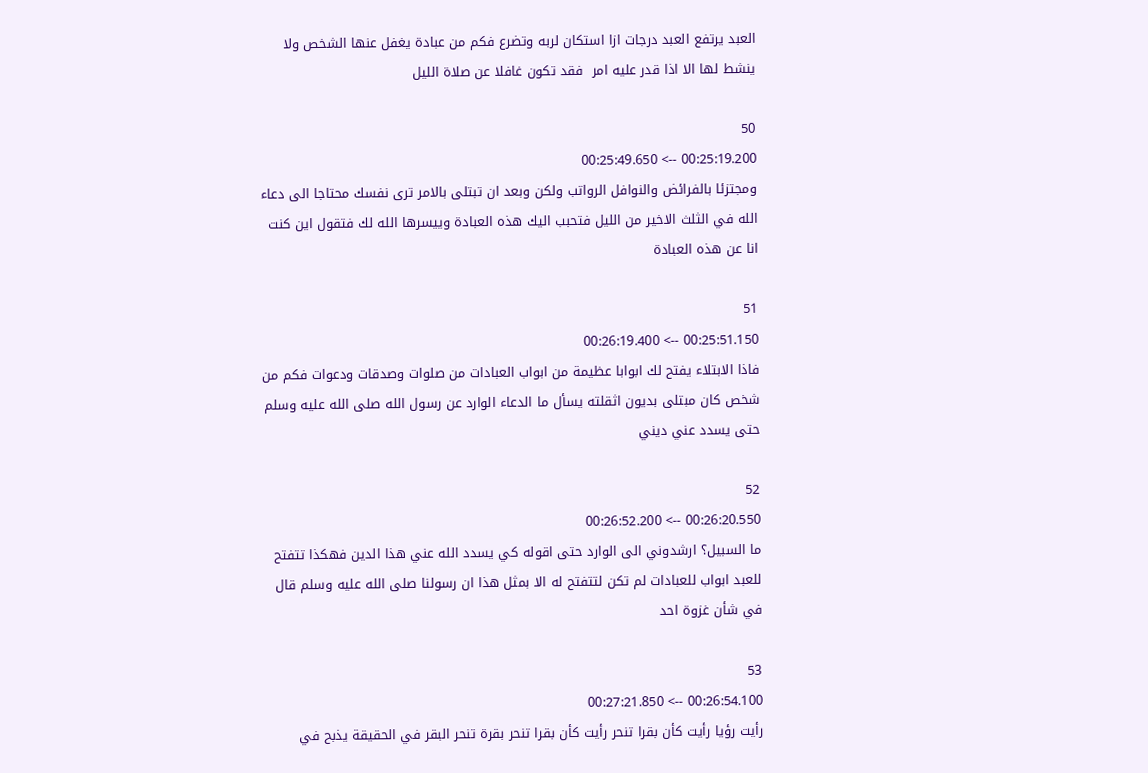العبد يرتفع العبد درجات ازا استكان لربه وتضرع فكم من عبادة يغفل عنها الشخص ولا ينشط لها الا اذا قدر عليه امر  فقد تكون غافلا عن صلاة الليل

50
00:25:19.200 --> 00:25:49.650
ومجتزئا بالفرائض والنوافل الرواتب ولكن وبعد ان تبتلى بالامر ترى نفسك محتاجا الى دعاء الله في الثلث الاخير من الليل فتحبب اليك هذه العبادة وييسرها الله لك فتقول اين كنت انا عن هذه العبادة

51
00:25:51.150 --> 00:26:19.400
فاذا الابتلاء يفتح لك ابوابا عظيمة من ابواب العبادات من صلوات وصدقات ودعوات فكم من شخص كان مبتلى بديون اثقلته يسأل ما الدعاء الوارد عن رسول الله صلى الله عليه وسلم حتى يسدد عني ديني

52
00:26:20.550 --> 00:26:52.200
ما السبيل؟ ارشدوني الى الوارد حتى اقوله كي يسدد الله عني هذا الدين فهكذا تتفتح للعبد ابواب للعبادات لم تكن لتتفتح له الا بمثل هذا ان رسولنا صلى الله عليه وسلم قال في شأن غزوة احد

53
00:26:54.100 --> 00:27:21.850
رأيت رؤيا رأيت كأن بقرا تنحر رأيت كأن بقرا تنحر بقرة تنحر البقر في الحقيقة يذبح في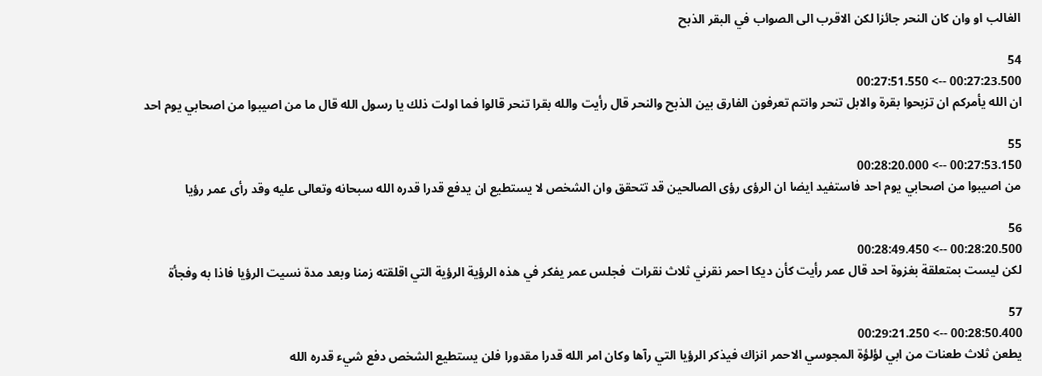الغالب او وان كان النحر جائزا لكن الاقرب الى الصواب في البقر الذبح

54
00:27:23.500 --> 00:27:51.550
ان الله يأمركم ان تزبحوا بقرة والابل تنحر وانتم تعرفون الفارق بين الذبح والنحر قال رأيت والله بقرا تنحر قالوا فما اولت ذلك يا رسول الله قال ما من اصيبوا من اصحابي يوم احد

55
00:27:53.150 --> 00:28:20.000
من اصيبوا من اصحابي يوم احد فاستفيد ايضا ان الرؤى رؤى الصالحين قد تتحقق وان الشخص لا يستطيع ان يدفع قدرا قدره الله سبحانه وتعالى عليه وقد رأى عمر رؤيا

56
00:28:20.500 --> 00:28:49.450
لكن ليست بمتعلقة بغزوة احد قال عمر رأيت كأن ديكا احمر نقرني ثلاث نقرات  فجلس عمر يفكر في هذه الرؤية الرؤية التي اقلقته زمنا وبعد مدة نسيت الرؤيا فاذا به وفجأة

57
00:28:50.400 --> 00:29:21.250
يطعن ثلاث طعنات من ابي لؤلؤة المجوسي الاحمر انزاك فيذكر الرؤيا التي رآها وكان امر الله قدرا مقدورا فلن يستطيع الشخص دفع شيء قدره الله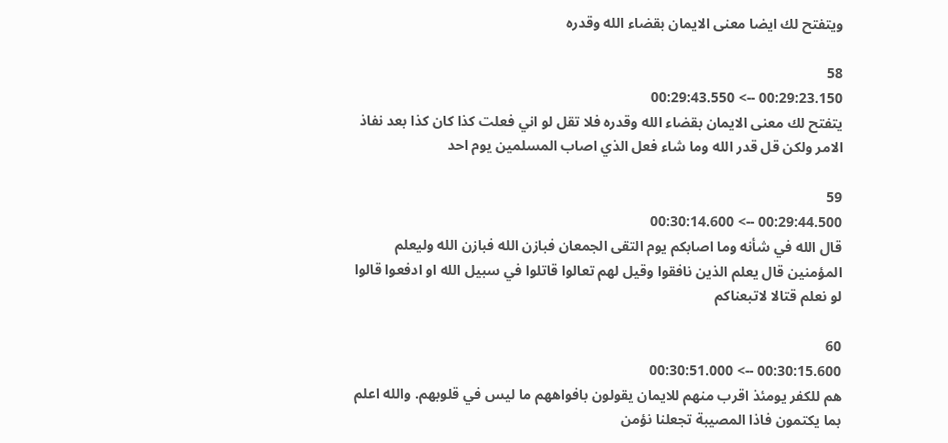ويتفتح لك ايضا معنى الايمان بقضاء الله وقدره

58
00:29:23.150 --> 00:29:43.550
يتفتح لك معنى الايمان بقضاء الله وقدره فلا تقل لو اني فعلت كذا كان كذا بعد نفاذ الامر ولكن قل قدر الله وما شاء فعل الذي اصاب المسلمين يوم احد

59
00:29:44.500 --> 00:30:14.600
قال الله في شأنه وما اصابكم يوم التقى الجمعان فبازن الله فبازن الله وليعلم المؤمنين قال يعلم الذين نافقوا وقيل لهم تعالوا قاتلوا في سبيل الله او ادفعوا قالوا لو نعلم قتالا لاتبعناكم

60
00:30:15.600 --> 00:30:51.000
هم للكفر يومئذ اقرب منهم للايمان يقولون بافواههم ما ليس في قلوبهم. والله اعلم بما يكتمون فاذا المصيبة تجعلنا نؤمن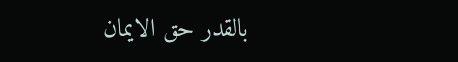بالقدر حق الايمان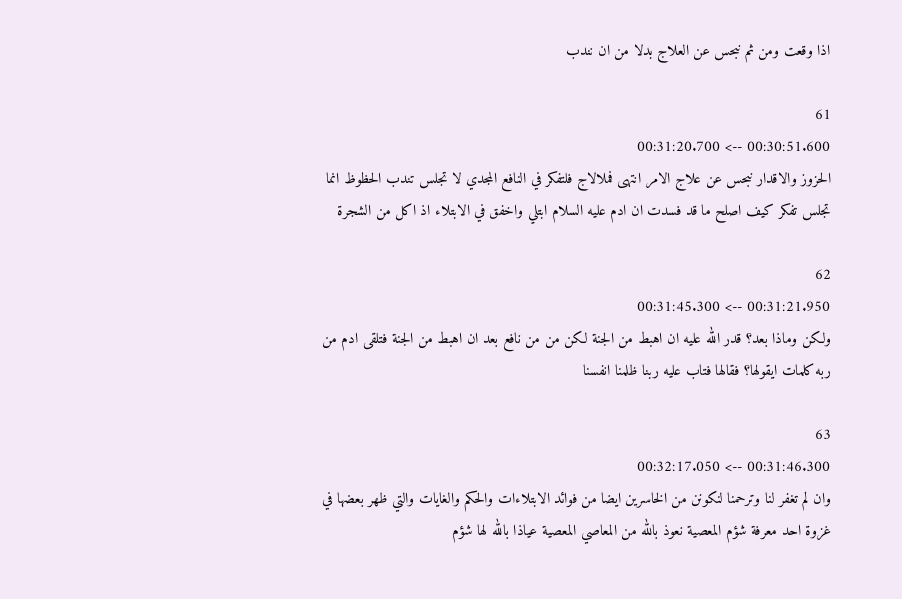اذا وقعت ومن ثم نبحس عن العلاج بدلا من ان نندب

61
00:30:51.600 --> 00:31:20.700
الحزوز والاقدار نبحس عن علاج الامر انتهى فملالاج فلتفكر في النافع المجدي لا تجلس تندب الحظوظ انما تجلس تفكر كيف اصلح ما قد فسدت ان ادم عليه السلام ابتلي واخفق في الابتلاء اذ اكل من الشجرة

62
00:31:21.950 --> 00:31:45.300
ولكن وماذا بعد؟ قدر الله عليه ان اهبط من الجنة لكن من من نافع بعد ان اهبط من الجنة فتلقى ادم من ربه كلمات ايقولها؟ فقالها فتاب عليه ربنا ظلمنا انفسنا

63
00:31:46.300 --> 00:32:17.050
وان لم تغفر لنا وترحمنا لنكونن من الخاسرين ايضا من فوائد الابتلاءات والحكم والغايات والتي ظهر بعضها في غزوة احد معرفة شؤم المعصية نعوذ بالله من المعاصي المعصية عياذا بالله لها شؤم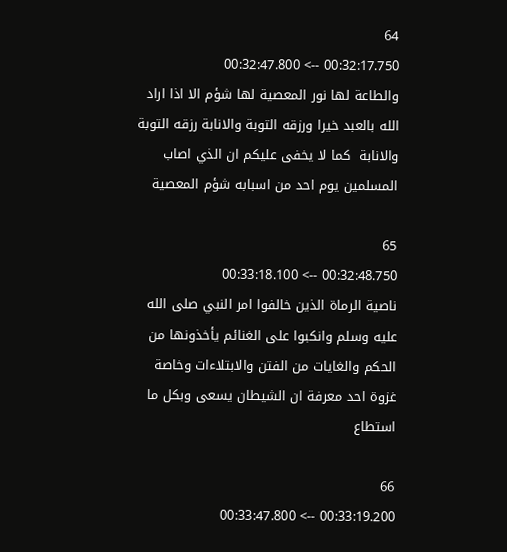64
00:32:17.750 --> 00:32:47.800
والطاعة لها نور المعصية لها شؤم الا اذا اراد الله بالعبد خيرا ورزقه التوبة والانابة رزقه التوبة والانابة  كما لا يخفى عليكم ان الذي اصاب المسلمين يوم احد من اسبابه شؤم المعصية

65
00:32:48.750 --> 00:33:18.100
ناصية الرماة الذين خالفوا امر النبي صلى الله عليه وسلم وانكبوا على الغنائم يأخذونها من الحكم والغايات من الفتن والابتلاءات وخاصة غزوة احد معرفة ان الشيطان يسعى وبكل ما استطاع

66
00:33:19.200 --> 00:33:47.800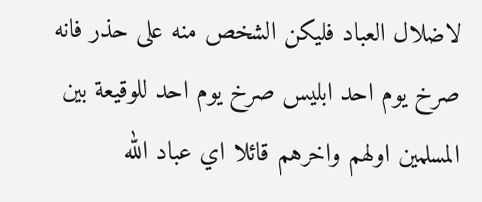لاضلال العباد فليكن الشخص منه على حذر فانه صرخ يوم احد ابليس صرخ يوم احد للوقيعة بين المسلمين اولهم واخرهم قائلا اي عباد الله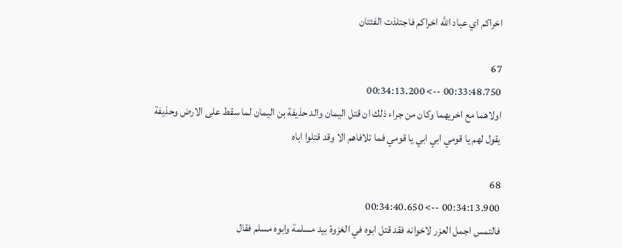اخراكم اي عباد الله اخراكم فاجتلذت الفئتان

67
00:33:48.750 --> 00:34:13.200
اولاهما مع اخريهما وكان من جراء ذلك ان قتل اليمان والد حذيفة بن اليمان لما سقط على الارض وحذيفة يقول لهم يا قومي ابي ابي يا قومي فما تلافاهم الا وقد قتلوا اباه

68
00:34:13.900 --> 00:34:40.650
فالتمس اجمل العزر لاخوانه فقد قتل ابوه في الغزوة بيد مسلمة وابوه مسلم فقال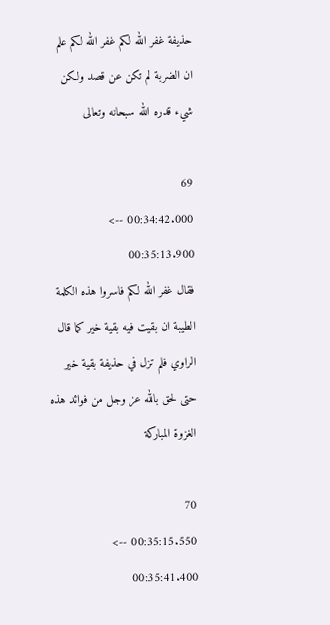حذيفة غفر الله لكم غفر الله لكم علم ان الضربة لم تكن عن قصد ولكن شيء قدره الله سبحانه وتعالى

69
00:34:42.000 --> 00:35:13.900
فقال غفر الله لكم فاسروا هذه الكلمة الطيبة ان بقيت فيه بقية خير كما قال الراوي فلم تزل في حذيفة بقية خير حتى لحق بالله عز وجل من فوائد هذه الغزوة المباركة

70
00:35:15.550 --> 00:35:41.400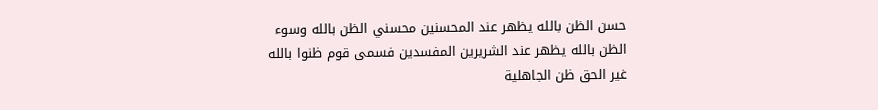حسن الظن بالله يظهر عند المحسنين محسني الظن بالله وسوء الظن بالله يظهر عند الشريرين المفسدين فسمى قوم ظنوا بالله غير الحق ظن الجاهلية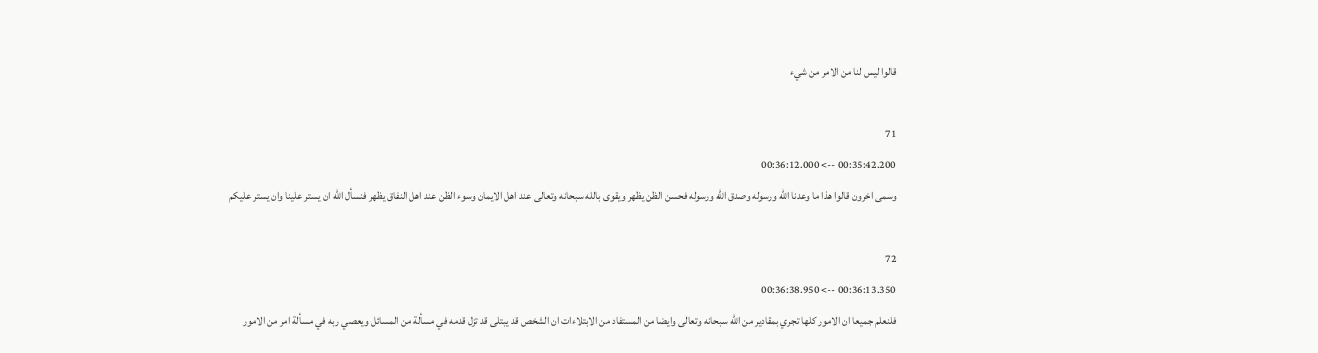قالوا ليس لنا من الامر من شيء

71
00:35:42.200 --> 00:36:12.000
وسمى اخرون قالوا هذا ما وعدنا الله ورسوله وصدق الله ورسوله فحسن الظن يظهر ويقوى بالله سبحانه وتعالى عند اهل الايمان وسوء الظن عند اهل النفاق يظهر فنسأل الله ان يستر علينا وان يستر عليكم

72
00:36:13.350 --> 00:36:38.950
فلنعلم جميعا ان الامور كلها تجري بمقادير من الله سبحانه وتعالى وايضا من المستفاد من الابتلاءات ان الشخص قد يبتلى قد تزل قدمه في مسألة من المسائل ويعصي ربه في مسألة امر من الامور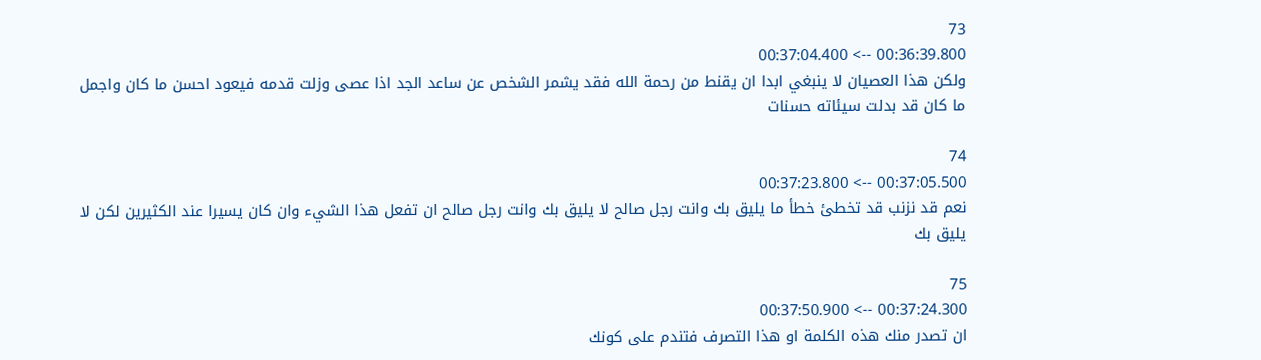73
00:36:39.800 --> 00:37:04.400
ولكن هذا العصيان لا ينبغي ابدا ان يقنط من رحمة الله فقد يشمر الشخص عن ساعد الجد اذا عصى وزلت قدمه فيعود احسن ما كان واجمل ما كان قد بدلت سيئاته حسنات

74
00:37:05.500 --> 00:37:23.800
نعم قد نزنب قد تخطئ خطأ ما يليق بك وانت رجل صالح لا يليق بك وانت رجل صالح ان تفعل هذا الشيء وان كان يسيرا عند الكثيرين لكن لا يليق بك

75
00:37:24.300 --> 00:37:50.900
ان تصدر منك هذه الكلمة او هذا التصرف فتندم على كونك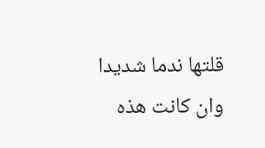قلتها ندما شديدا وان كانت هذه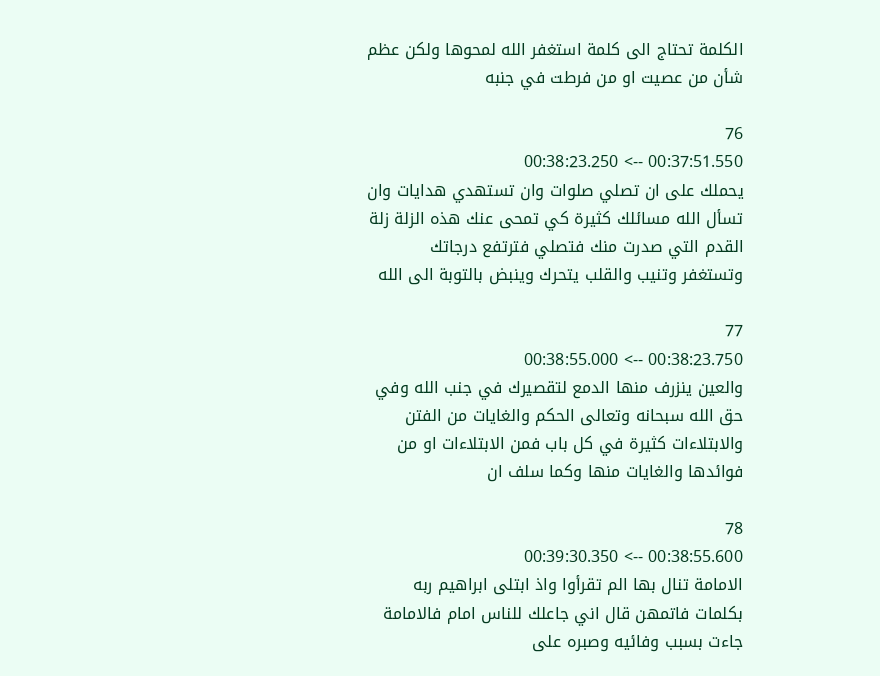الكلمة تحتاج الى كلمة استغفر الله لمحوها ولكن عظم شأن من عصيت او من فرطت في جنبه

76
00:37:51.550 --> 00:38:23.250
يحملك على ان تصلي صلوات وان تستهدي هدايات وان تسأل الله مسائلك كثيرة كي تمحى عنك هذه الزلة زلة القدم التي صدرت منك فتصلي فترتفع درجاتك وتستغفر وتنيب والقلب يتحرك وينبض بالتوبة الى الله

77
00:38:23.750 --> 00:38:55.000
والعين ينزرف منها الدمع لتقصيرك في جنب الله وفي حق الله سبحانه وتعالى الحكم والغايات من الفتن والابتلاءات كثيرة في كل باب فمن الابتلاءات او من فوائدها والغايات منها وكما سلف ان

78
00:38:55.600 --> 00:39:30.350
الامامة تنال بها الم تقرأوا واذ ابتلى ابراهيم ربه بكلمات فاتمهن قال اني جاعلك للناس امام فالامامة جاءت بسبب وفائيه وصبره على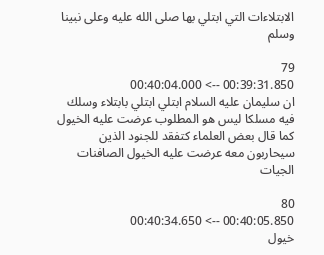الابتلاءات التي ابتلي بها صلى الله عليه وعلى نبينا وسلم

79
00:39:31.850 --> 00:40:04.000
ان سليمان عليه السلام ابتلي ابتلي بابتلاء وسلك فيه مسلكا ليس هو المطلوب عرضت عليه الخيول كما قال بعض العلماء كتفقد للجنود الذين سيحاربون معه عرضت عليه الخيول الصافنات الجيات

80
00:40:05.850 --> 00:40:34.650
خيول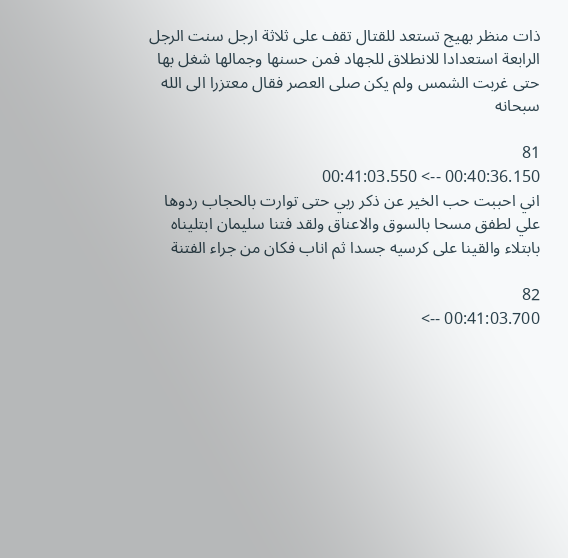ذات منظر بهيج تستعد للقتال تقف على ثلاثة ارجل سنت الرجل الرابعة استعدادا للانطلاق للجهاد فمن حسنها وجمالها شغل بها حتى غربت الشمس ولم يكن صلى العصر فقال معتزرا الى الله سبحانه

81
00:40:36.150 --> 00:41:03.550
اني احببت حب الخير عن ذكر ربي حتى توارت بالحجاب ردوها علي لطفق مسحا بالسوق والاعناق ولقد فتنا سليمان ابتليناه بابتلاء والقينا على كرسيه جسدا ثم اناب فكان من جراء الفتنة

82
00:41:03.700 -->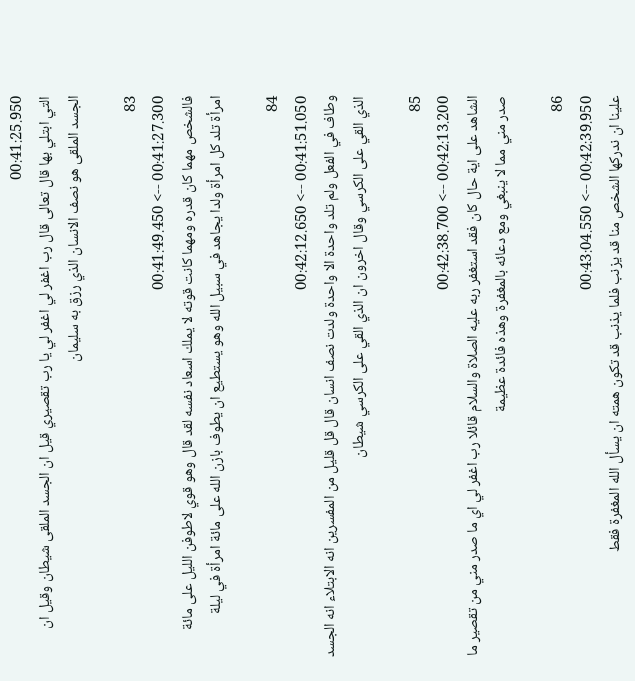00:41:25.950
التي ابتلي بها قال تعالى قال رب اغفر لي اغفر لي يا رب تقصيري قيل ان الجسد الملقى شيطان وقيل ان الجسد الملقى هو نصف الانسان الذي رزق به سليمان

83
00:41:27.300 --> 00:41:49.450
فالشخص مهما كان قدره ومهما كانت قوته لا يملك اسعاد نفسه لقد قال وهو قوي لاطوفن الليل على مائة امرأة تلد كل امرأة ولدا يجاهد في سبيل الله وهو يستطيع ان يطوف بازن الله على مائة امرأة في ليلة

84
00:41:51.050 --> 00:42:12.650
وطاف في الفعل ولم تلد واحدة الا واحدة ولدت نصف انسان قال قل قليل من المفسرين انه الابتلاء انه الجسد الذي القي على الكرسي وقال اخرون ان الذي القي على الكرسي شيطان

85
00:42:13.200 --> 00:42:38.700
الشاهد على اية حال كان فقد استغفر ربه عليه الصلاة والسلام قائلا رب اغفر لي اي ما صدر مني من تقصير ما صدر مني مما لا ينبغي ومع دعائه بالمغفرة وهذه فائدة عظيمة

86
00:42:39.950 --> 00:43:04.550
علينا ان ندركها الشخص منا قد يزنب فلما يذنب قد تكون همته ان يسأل الله المغفرة فقط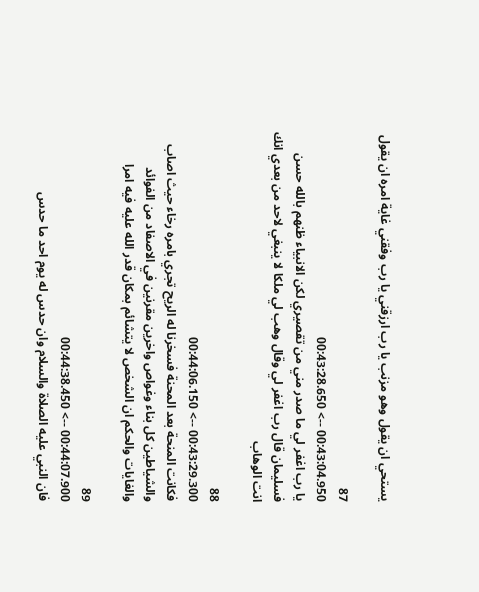يستحي ان يقول وهو مزنب يا رب ارزقني يا رب وفقني غاية امره ان يقول

87
00:43:04.950 --> 00:43:28.650
يا رب اغفر لي ما صدر مني من تقصيري لكن الانبياء ظنهم بالله حسن فسليمان قال رب اغفر لي وقال وهب لي ملكا لا ينبغي لاحد من بعدي انك انت الوهاب

88
00:43:29.300 --> 00:44:06.150
فكانت المنحة بعد المحنة فسخرنا له الريح تجري بامره رخاء حيث اصاب والشياطين كل بناء وغواص واخرين مقرنين في الاصفاد من الفوائد والغايات والحكم ان الشخص لا يتشائم بمكان قدر الله عليه فيه امرا

89
00:44:07.900 --> 00:44:38.450
فان النبي عليه الصلاة والسلام وان حدس له يوم احد ما حدس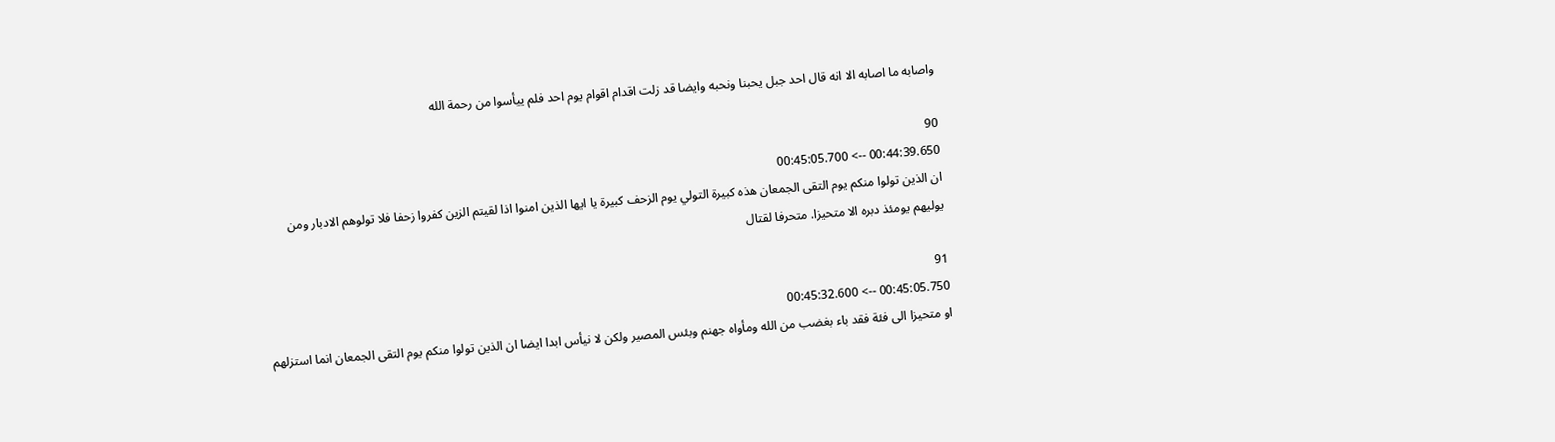واصابه ما اصابه الا انه قال احد جبل يحبنا ونحبه وايضا قد زلت اقدام اقوام يوم احد فلم ييأسوا من رحمة الله

90
00:44:39.650 --> 00:45:05.700
ان الذين تولوا منكم يوم التقى الجمعان هذه كبيرة التولي يوم الزحف كبيرة يا ايها الذين امنوا اذا لقيتم الزين كفروا زحفا فلا تولوهم الادبار ومن يوليهم يومئذ دبره الا متحيزا. متحرفا لقتال

91
00:45:05.750 --> 00:45:32.600
او متحيزا الى فئة فقد باء بغضب من الله ومأواه جهنم وبئس المصير ولكن لا نيأس ابدا ايضا ان الذين تولوا منكم يوم التقى الجمعان انما استزلهم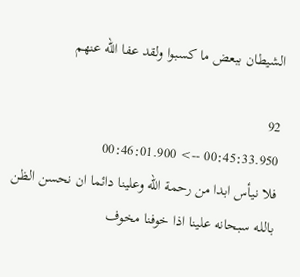الشيطان ببعض ما كسبوا ولقد عفا الله عنهم

92
00:45:33.950 --> 00:46:01.900
فلا نيأس ابدا من رحمة الله وعلينا دائما ان نحسن الظن بالله سبحانه علينا اذا خوفنا مخوف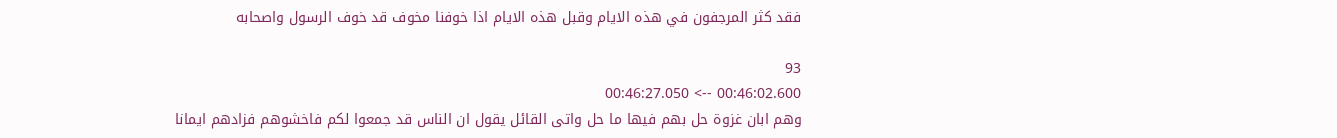فقد كثر المرجفون في هذه الايام وقبل هذه الايام اذا خوفنا مخوف قد خوف الرسول واصحابه

93
00:46:02.600 --> 00:46:27.050
وهم ابان غزوة حل بهم فيها ما حل واتى القائل يقول ان الناس قد جمعوا لكم فاخشوهم فزادهم ايمانا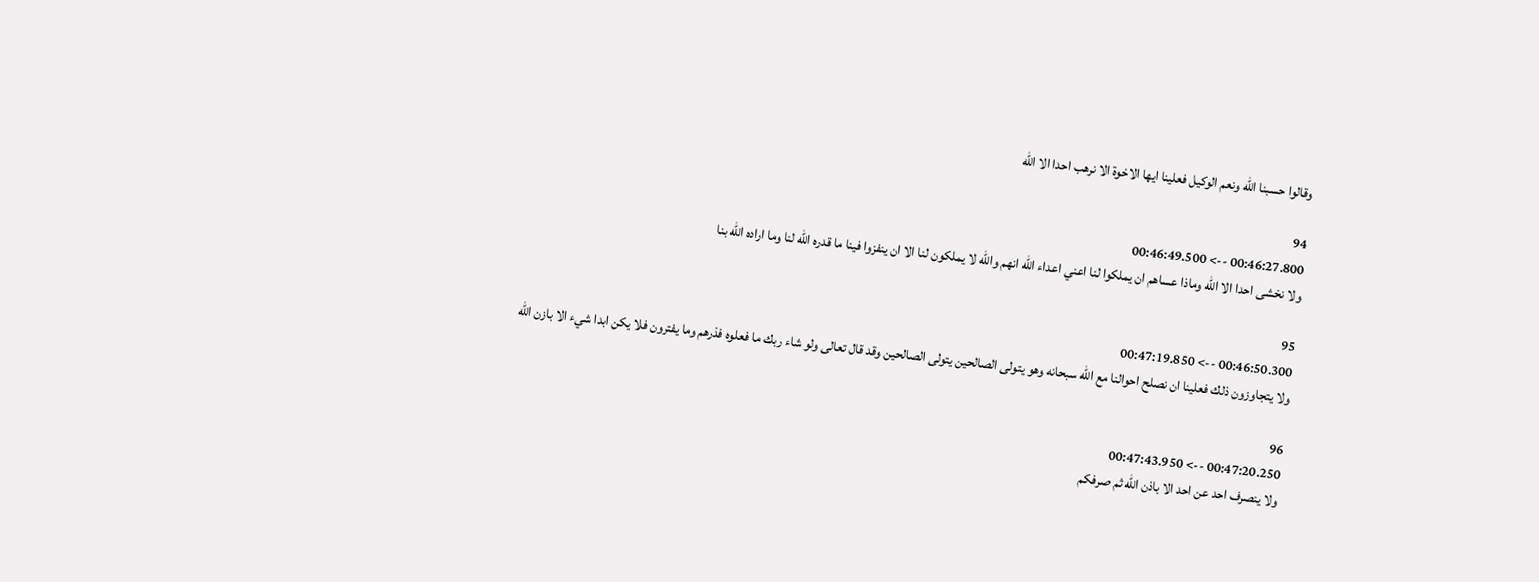وقالوا حسبنا الله ونعم الوكيل فعلينا ايها الاخوة الا نرهب احدا الا الله

94
00:46:27.800 --> 00:46:49.500
ولا نخشى احدا الا الله وماذا عساهم ان يملكوا لنا اعني اعداء الله انهم والله لا يملكون لنا الا ان ينفزوا فينا ما قدره الله لنا وما اراده الله بنا

95
00:46:50.300 --> 00:47:19.850
ولا يتجاوزون ذلك فعلينا ان نصلح احوالنا مع الله سبحانه وهو يتولى الصالحين يتولى الصالحين وقد قال تعالى ولو شاء ربك ما فعلوه فذرهم وما يفترون فلا يكن ابدا شيء الا بازن الله

96
00:47:20.250 --> 00:47:43.950
ولا ينصرف احد عن احد الا باذن الله ثم صرفكم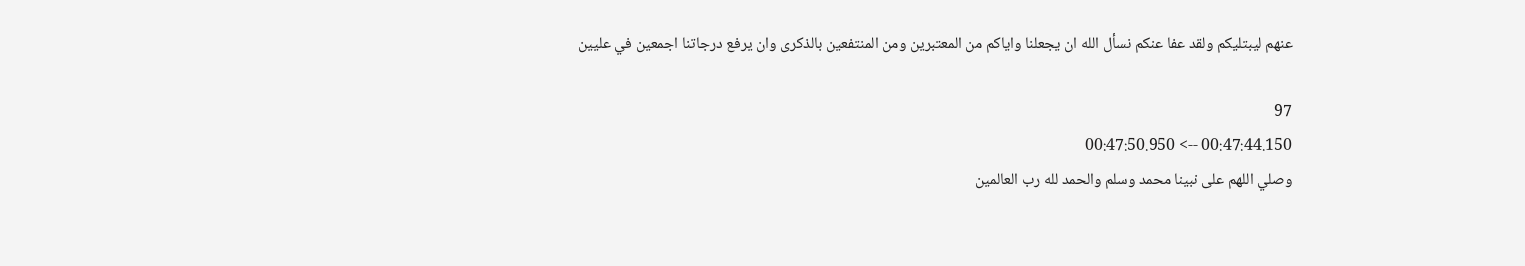عنهم ليبتليكم ولقد عفا عنكم نسأل الله ان يجعلنا واياكم من المعتبرين ومن المنتفعين بالذكرى وان يرفع درجاتنا اجمعين في عليين

97
00:47:44.150 --> 00:47:50.950
وصلي اللهم على نبينا محمد وسلم والحمد لله رب العالمين